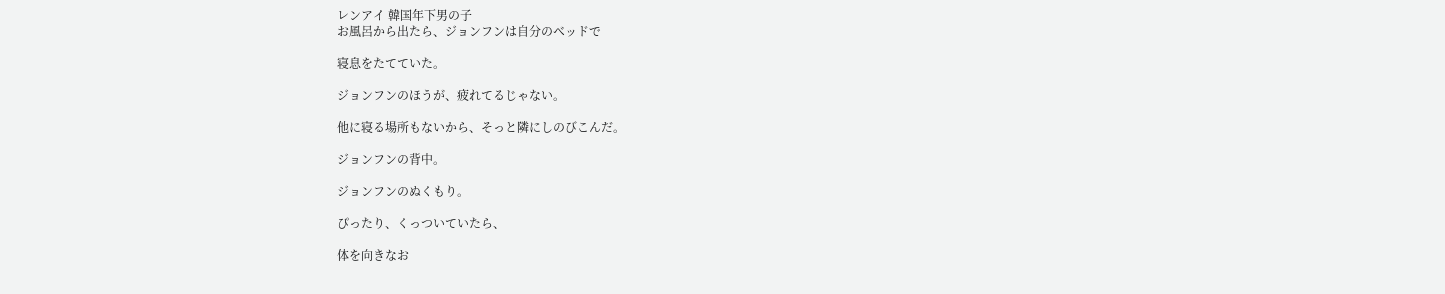レンアイ 韓国年下男の子
お風呂から出たら、ジョンフンは自分のベッドで

寝息をたてていた。

ジョンフンのほうが、疲れてるじゃない。

他に寝る場所もないから、そっと隣にしのびこんだ。

ジョンフンの背中。

ジョンフンのぬくもり。

ぴったり、くっついていたら、

体を向きなお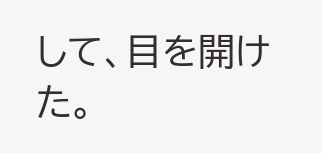して、目を開けた。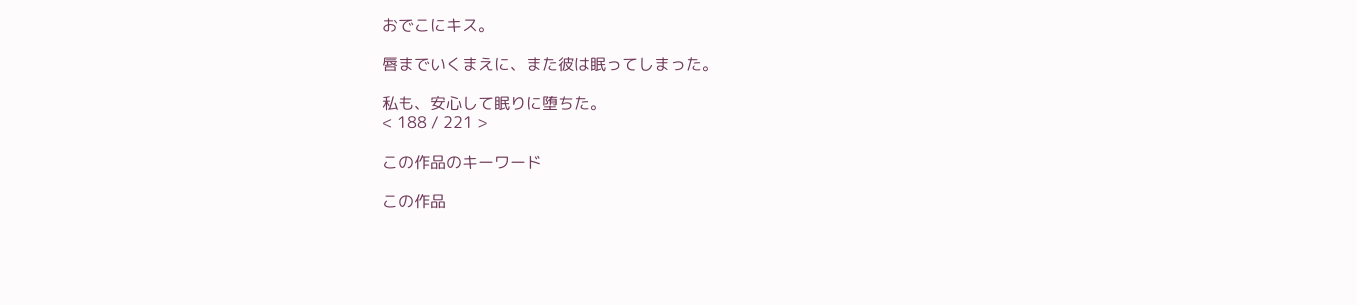おでこにキス。

唇までいくまえに、また彼は眠ってしまった。

私も、安心して眠りに堕ちた。
< 188 / 221 >

この作品のキーワード

この作品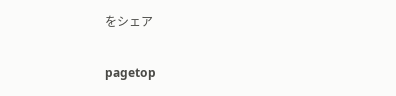をシェア

pagetop